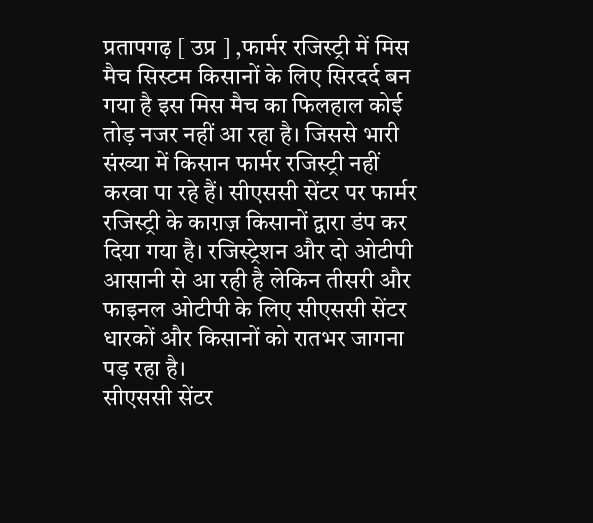प्रतापगढ़ [ उप्र ] ,फार्मर रजिस्ट्री में मिस मैच सिस्टम किसानों के लिए सिरदर्द बन गया है इस मिस मैच का फिलहाल कोई तोड़ नजर नहीं आ रहा है। जिससे भारी संख्या में किसान फार्मर रजिस्ट्री नहीं करवा पा रहे हैं। सीएससी सेंटर पर फार्मर रजिस्ट्री के काग़ज़ किसानों द्वारा डंप कर दिया गया है। रजिस्ट्रेशन और दो ओटीपी आसानी से आ रही है लेकिन तीसरी और फाइनल ओटीपी के लिए सीएससी सेंटर धारकों और किसानों को रातभर जागना पड़ रहा है।
सीएससी सेंटर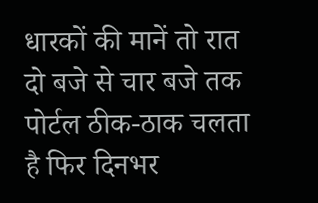धारकों की मानें तो रात दो बजे से चार बजे तक पोर्टल ठीक-ठाक चलता है फिर दिनभर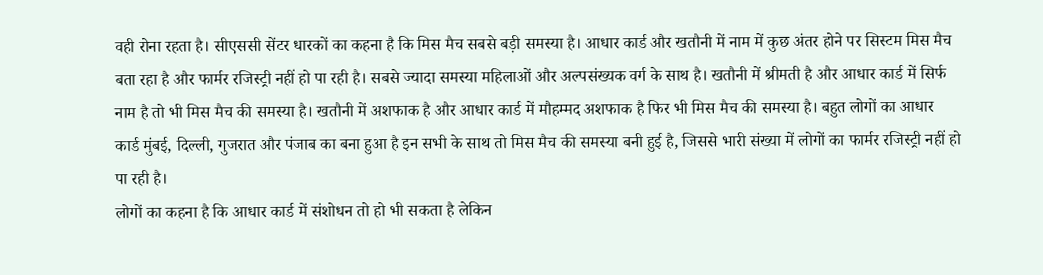वही रोना रहता है। सीएससी सेंटर धारकों का कहना है कि मिस मैच सबसे बड़ी समस्या है। आधार कार्ड और खतौनी में नाम में कुछ अंतर होने पर सिस्टम मिस मैच बता रहा है और फार्मर रजिस्ट्री नहीं हो पा रही है। सबसे ज्यादा समस्या महिलाओं और अल्पसंख्यक वर्ग के साथ है। खतौनी में श्रीमती है और आधार कार्ड में सिर्फ नाम है तो भी मिस मैच की समस्या है। खतौनी में अशफाक है और आधार कार्ड में मौहम्मद अशफाक है फिर भी मिस मैच की समस्या है। बहुत लोगों का आधार कार्ड मुंबई, दिल्ली, गुजरात और पंजाब का बना हुआ है इन सभी के साथ तो मिस मैच की समस्या बनी हुई है, जिससे भारी संख्या में लोगों का फार्मर रजिस्ट्री नहीं हो पा रही है।
लोगों का कहना है कि आधार कार्ड में संशोधन तो हो भी सकता है लेकिन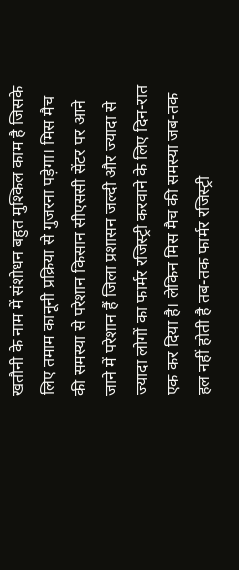खतौनी के नाम में संशोधन बहुत मुश्किल काम है जिसके लिए तमाम कानूनी प्रक्रिया से गुजरना पड़ेगा। मिस मैच की समस्या से परेशान किसान सीएससी सेंटर पर आने जाने में परेशान हैं जिला प्रशासन जल्दी और ज्यादा से ज्यादा लोगों का फार्मर रजिस्ट्री करवाने के लिए दिन-रात एक कर दिया है। लेकिन मिस मैच की समस्या जब-तक हल नहीं होती है तब-तक फार्मर रजिस्ट्री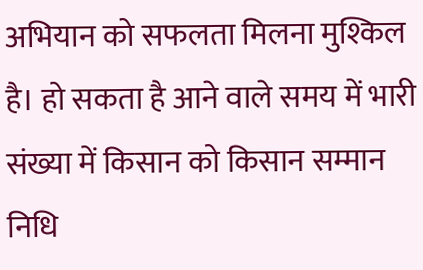अभियान को सफलता मिलना मुश्किल है। हो सकता है आने वाले समय में भारी संख्या में किसान को किसान सम्मान निधि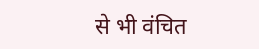से भी वंचित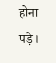होना पड़े।